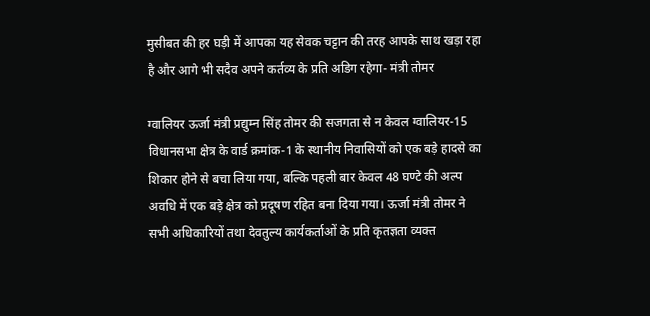मुसीबत की हर घड़ी में आपका यह सेवक चट्टान की तरह आपके साथ खड़ा रहा है और आगे भी सदैव अपने कर्तव्य के प्रति अडिग रहेगा- मंत्री तोमर

ग्वालियर ऊर्जा मंत्री प्रद्युम्न सिंह तोमर की सजगता से न केवल ग्वालियर-15 विधानसभा क्षेत्र के वार्ड क्रमांक-1 के स्थानीय निवासियों को एक बड़े हादसे का शिकार होने से बचा लिया गया, बल्कि पहली बार केवल 48 घण्टे की अल्प अवधि में एक बड़े क्षेत्र को प्रदूषण रहित बना दिया गया। ऊर्जा मंत्री तोमर ने सभी अधिकारियों तथा देवतुल्य कार्यकर्ताओं के प्रति कृतज्ञता व्यक्त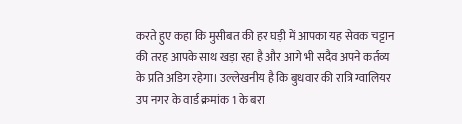करते हुए कहा कि मुसीबत की हर घड़ी में आपका यह सेवक चट्टान की तरह आपके साथ खड़ा रहा है और आगे भी सदैव अपने कर्तव्य के प्रति अडिग रहेगा। उल्लेखनीय है कि बुधवार की रात्रि ग्वालियर उप नगर के वार्ड क्रमांक 1 के बरा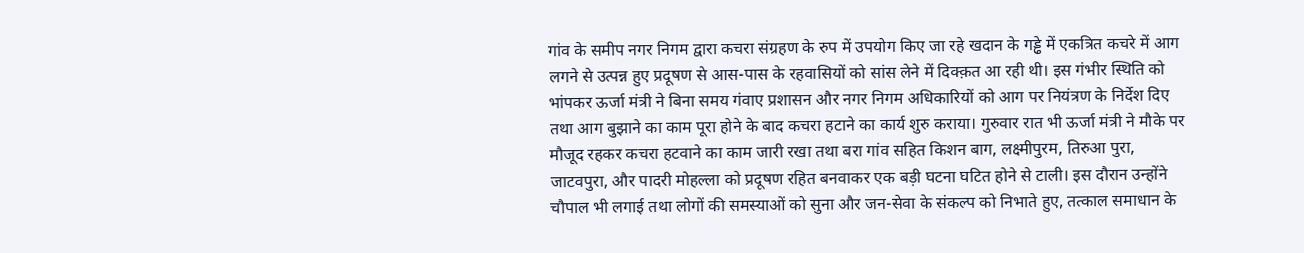गांव के समीप नगर निगम द्वारा कचरा संग्रहण के रुप में उपयोग किए जा रहे खदान के गड्ढे में एकत्रित कचरे में आग लगने से उत्पन्न हुए प्रदूषण से आस-पास के रहवासियों को सांस लेने में दिक्क़त आ रही थी। इस गंभीर स्थिति को भांपकर ऊर्जा मंत्री ने बिना समय गंवाए प्रशासन और नगर निगम अधिकारियों को आग पर नियंत्रण के निर्देश दिए तथा आग बुझाने का काम पूरा होने के बाद कचरा हटाने का कार्य शुरु कराया। गुरुवार रात भी ऊर्जा मंत्री ने मौके पर मौजूद रहकर कचरा हटवाने का काम जारी रखा तथा बरा गांव सहित किशन बाग, लक्ष्मीपुरम, तिरुआ पुरा, जाटवपुरा, और पादरी मोहल्ला को प्रदूषण रहित बनवाकर एक बड़ी घटना घटित होने से टाली। इस दौरान उन्होंने चौपाल भी लगाई तथा लोगों की समस्याओं को सुना और जन-सेवा के संकल्प को निभाते हुए, तत्काल समाधान के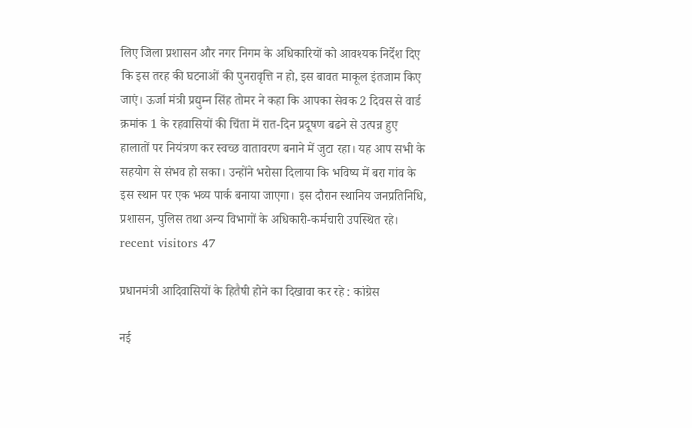लिए जिला प्रशासन और नगर निगम के अधिकारियों को आवश्यक निर्देश दिए कि इस तरह की घटनाओं की पुनरावृत्ति न हो, इस बावत माकूल इंतजाम किए जाएं। ऊर्जा मंत्री प्रद्युम्न सिंह तोमर ने कहा कि आपका सेवक 2 दिवस से वार्ड क्रमांक 1 के रहवासियों की चिंता में रात-दिन प्रदूषण बढने से उत्पन्न हुए हालातों पर नियंत्रण कर स्वच्छ वातावरण बनाने में जुटा रहा। यह आप सभी के सहयोग से संभव हो सका। उन्होंने भरोसा दिलाया कि भविष्य में बरा गांव के इस स्थान पर एक भव्य पार्क बनाया जाएगा। इस दौरान स्थानिय जनप्रतिनिधि, प्रशासन, पुलिस तथा अन्य विभागों के अधिकारी-कर्मचारी उपस्थित रहे।   recent visitors 47

प्रधानमंत्री आदिवासियों के हितैषी होने का दिखावा कर रहे : कांग्रेस

नई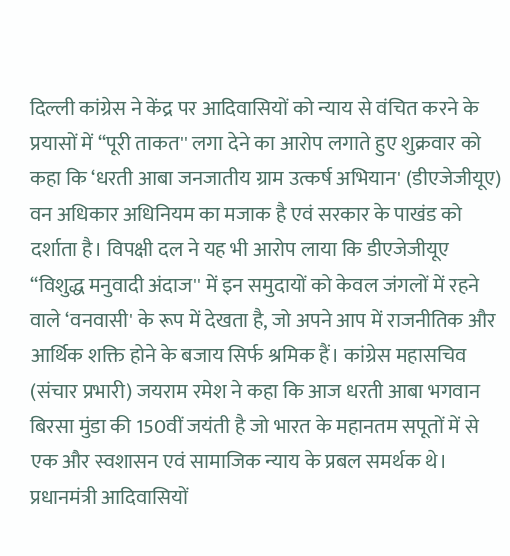दिल्ली कांग्रेस ने केंद्र पर आदिवासियों को न्याय से वंचित करने के प्रयासों में ‘‘पूरी ताकत'' लगा देने का आरोप लगाते हुए शुक्रवार को कहा कि ‘धरती आबा जनजातीय ग्राम उत्कर्ष अभियान' (डीएजेजीयूए) वन अधिकार अधिनियम का मजाक है एवं सरकार के पाखंड को दर्शाता है। विपक्षी दल ने यह भी आरोप लाया कि डीएजेजीयूए ‘‘विशुद्ध मनुवादी अंदाज'' में इन समुदायों को केवल जंगलों में रहने वाले ‘वनवासी' के रूप में देखता है, जो अपने आप में राजनीतिक और आर्थिक शक्ति होने के बजाय सिर्फ श्रमिक हैं। कांग्रेस महासचिव (संचार प्रभारी) जयराम रमेश ने कहा कि आज धरती आबा भगवान बिरसा मुंडा की 150वीं जयंती है जो भारत के महानतम सपूतों में से एक और स्वशासन एवं सामाजिक न्याय के प्रबल समर्थक थे। प्रधानमंत्री आदिवासियों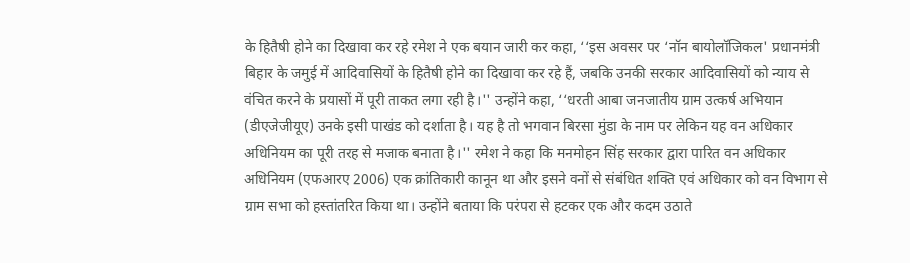के हितैषी होने का दिखावा कर रहे रमेश ने एक बयान जारी कर कहा, ‘‘इस अवसर पर ‘नॉन बायोलॉजिकल' प्रधानमंत्री बिहार के जमुई में आदिवासियों के हितैषी होने का दिखावा कर रहे हैं, जबकि उनकी सरकार आदिवासियों को न्याय से वंचित करने के प्रयासों में पूरी ताकत लगा रही है।'' उन्होंने कहा, ‘‘धरती आबा जनजातीय ग्राम उत्कर्ष अभियान (डीएजेजीयूए) उनके इसी पाखंड को दर्शाता है। यह है तो भगवान बिरसा मुंडा के नाम पर लेकिन यह वन अधिकार अधिनियम का पूरी तरह से मजाक बनाता है।'' रमेश ने कहा कि मनमोहन सिंह सरकार द्वारा पारित वन अधिकार अधिनियम (एफआरए 2006) एक क्रांतिकारी कानून था और इसने वनों से संबंधित शक्ति एवं अधिकार को वन विभाग से ग्राम सभा को हस्तांतरित किया था। उन्होंने बताया कि परंपरा से हटकर एक और कदम उठाते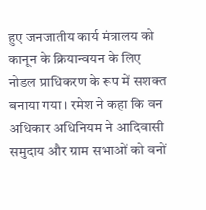हुए जनजातीय कार्य मंत्रालय को कानून के क्रियान्वयन के लिए नोडल प्राधिकरण के रूप में सशक्त बनाया गया। रमेश ने कहा कि वन अधिकार अधिनियम ने आदिवासी समुदाय और ग्राम सभाओं को वनों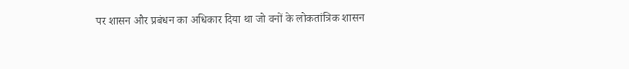पर शासन और प्रबंधन का अधिकार दिया था जो वनों के लोकतांत्रिक शासन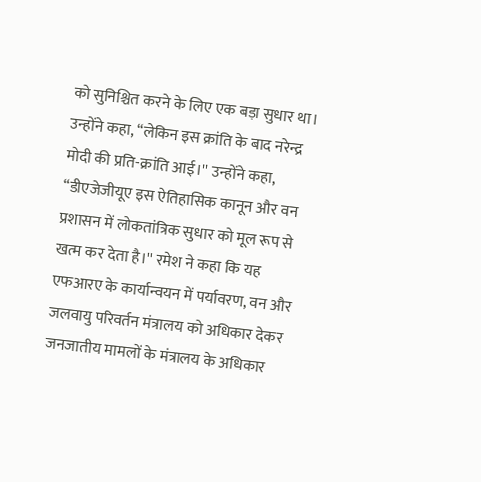को सुनिश्चित करने के लिए एक बड़ा सुधार था। उन्होंने कहा, ‘‘लेकिन इस क्रांति के बाद नरेन्द्र मोदी की प्रति-क्रांति आई।'' उन्होंने कहा, ‘‘डीएजेजीयूए इस ऐतिहासिक कानून और वन प्रशासन में लोकतांत्रिक सुधार को मूल रूप से खत्म कर देता है।'' रमेश ने कहा कि यह एफआरए के कार्यान्वयन में पर्यावरण, वन और जलवायु परिवर्तन मंत्रालय को अधिकार देकर जनजातीय मामलों के मंत्रालय के अधिकार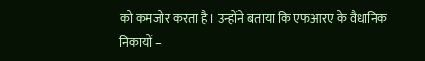को कमजोर करता है। उन्होंने बताया कि एफआरए के वैधानिक निकायों –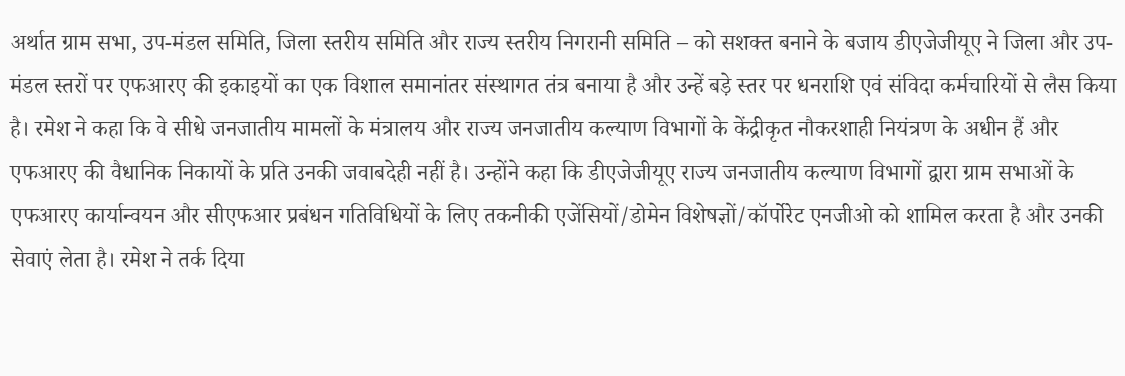अर्थात ग्राम सभा, उप-मंडल समिति, जिला स्तरीय समिति और राज्य स्तरीय निगरानी समिति – को सशक्त बनाने के बजाय डीएजेजीयूए ने जिला और उप-मंडल स्तरों पर एफआरए की इकाइयों का एक विशाल समानांतर संस्थागत तंत्र बनाया है और उन्हें बड़े स्तर पर धनराशि एवं संविदा कर्मचारियों से लैस किया है। रमेश ने कहा कि वे सीधे जनजातीय मामलों के मंत्रालय और राज्य जनजातीय कल्याण विभागों के केंद्रीकृत नौकरशाही नियंत्रण के अधीन हैं और एफआरए की वैधानिक निकायों के प्रति उनकी जवाबदेही नहीं है। उन्होंने कहा कि डीएजेजीयूए राज्य जनजातीय कल्याण विभागों द्वारा ग्राम सभाओं के एफआरए कार्यान्वयन और सीएफआर प्रबंधन गतिविधियों के लिए तकनीकी एजेंसियों/डोमेन विशेषज्ञों/कॉर्पोरेट एनजीओ को शामिल करता है और उनकी सेवाएं लेता है। रमेश ने तर्क दिया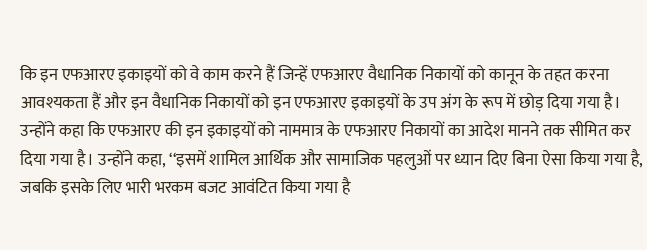कि इन एफआरए इकाइयों को वे काम करने हैं जिन्हें एफआरए वैधानिक निकायों को कानून के तहत करना आवश्यकता हैं और इन वैधानिक निकायों को इन एफआरए इकाइयों के उप अंग के रूप में छोड़ दिया गया है। उन्होंने कहा कि एफआरए की इन इकाइयों को नाममात्र के एफआरए निकायों का आदेश मानने तक सीमित कर दिया गया है। उन्होंने कहा, ‘‘इसमें शामिल आर्थिक और सामाजिक पहलुओं पर ध्यान दिए बिना ऐसा किया गया है, जबकि इसके लिए भारी भरकम बजट आवंटित किया गया है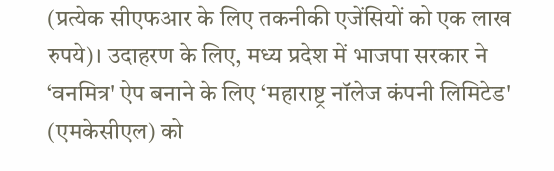(प्रत्येक सीएफआर के लिए तकनीकी एजेंसियों को एक लाख रुपये)। उदाहरण के लिए, मध्य प्रदेश में भाजपा सरकार ने ‘वनमित्र' ऐप बनाने के लिए ‘महाराष्ट्र नॉलेज कंपनी लिमिटेड' (एमकेसीएल) को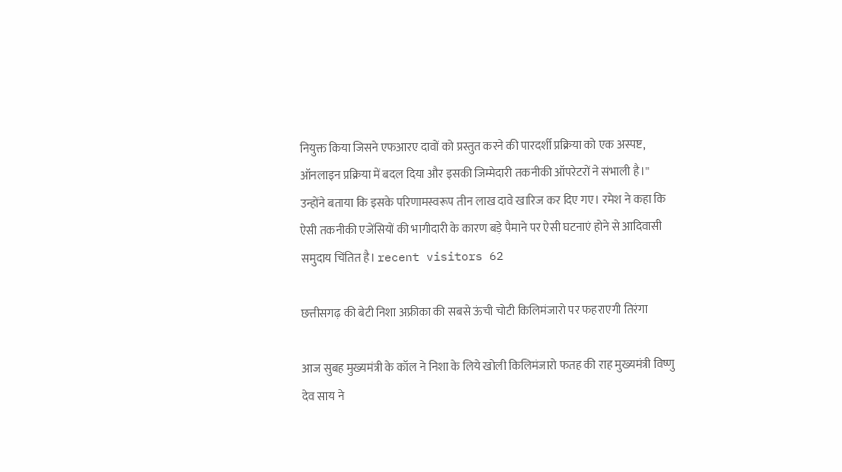नियुक्त किया जिसने एफआरए दावों को प्रस्तुत करने की पारदर्शी प्रक्रिया को एक अस्पष्ट, ऑनलाइन प्रक्रिया में बदल दिया और इसकी जिम्मेदारी तकनीकी ऑपरेटरों ने संभाली है।'' उन्होंने बताया कि इसके परिणामस्वरूप तीन लाख दावे खारिज कर दिए गए। रमेश ने कहा कि ऐसी तकनीकी एजेंसियों की भागीदारी के कारण बड़े पैमाने पर ऐसी घटनाएं होने से आदिवासी समुदाय चिंतित है। recent visitors 62

छत्तीसगढ़ की बेटी निशा अफ्रीका की सबसे ऊंची चोटी किलिमंजारो पर फहराएगी तिरंगा

आज सुबह मुख्यमंत्री के कॉल ने निशा के लिये खोली किलिमंजारो फतह की राह मुख्यमंत्री विष्णु देव साय ने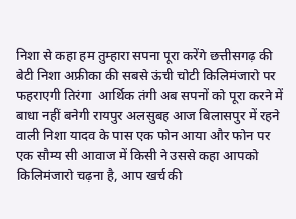निशा से कहा हम तुम्हारा सपना पूरा करेंगे छत्तीसगढ़ की बेटी निशा अफ्रीका की सबसे ऊंची चोटी किलिमंजारो पर फहराएगी तिरंगा  आर्थिक तंगी अब सपनों को पूरा करने में बाधा नहीं बनेगी रायपुर अलसुबह आज बिलासपुर में रहने वाली निशा यादव के पास एक फोन आया और फोन पर एक सौम्य सी आवाज में किसी ने उससे कहा आपको किलिमंजारो चढ़ना है, आप खर्च की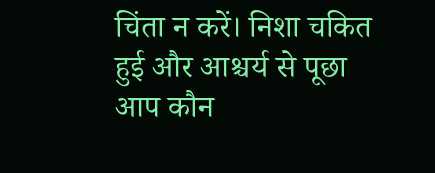चिंता न करें। निशा चकित हुई और आश्चर्य से पूछा आप कौन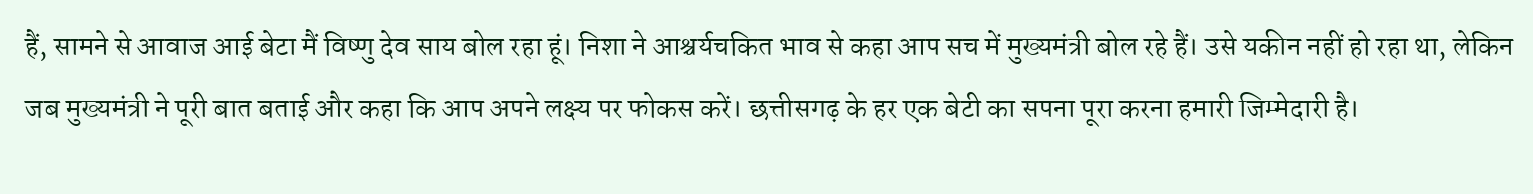हैं, सामने से आवाज आई बेटा मैं विष्णु देव साय बोल रहा हूं। निशा ने आश्चर्यचकित भाव से कहा आप सच में मुख्यमंत्री बोल रहे हैं। उसे यकीन नहीं हो रहा था, लेकिन जब मुख्यमंत्री ने पूरी बात बताई और कहा कि आप अपने लक्ष्य पर फोकस करें। छत्तीसगढ़ के हर एक बेटी का सपना पूरा करना हमारी जिम्मेदारी है।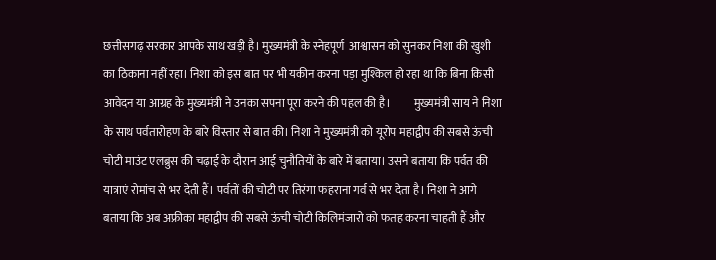छत्तीसगढ़ सरकार आपके साथ खड़ी है। मुख्यमंत्री के स्नेहपूर्ण  आश्वासन को सुनकर निशा की खुशी का ठिकाना नहीं रहा। निशा को इस बात पर भी यकीन करना पड़ा मुश्किल हो रहा था कि बिना किसी आवेदन या आग्रह के मुख्यमंत्री ने उनका सपना पूरा करने की पहल की है।          मुख्यमंत्री साय ने निशा के साथ पर्वतारोहण के बारे विस्तार से बात की। निशा ने मुख्यमंत्री को यूरोप महाद्वीप की सबसे ऊंची चोटी माउंट एलब्रुस की चढ़ाई के दौरान आई चुनौतियों के बारे में बताया। उसने बताया कि पर्वत की यात्राएं रोमांच से भर देती हैं। पर्वतों की चोटी पर तिरंगा फहराना गर्व से भर देता है। निशा ने आगे बताया कि अब अफ्रीका महाद्वीप की सबसे ऊंची चोटी किलिमंजारो को फतह करना चाहती हैं और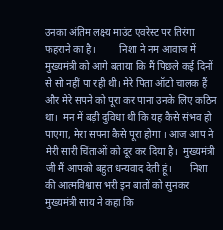उनका अंतिम लक्ष्य माउंट एवरेस्ट पर तिरंगा फहराने का है।         निशा ने नम आवाज में मुख्यमंत्री को आगे बताया कि मैं पिछले कई दिनों से सो नहीं पा रही थी। मेरे पिता ऑटो चालक हैं और मेरे सपने को पूरा कर पाना उनके लिए कठिन था।  मन में बड़ी दुविधा थी कि यह कैसे संभव हो पाएगा, मेरा सपना कैसे पूरा होगा । आज आप ने मेरी सारी चिंताओं को दूर कर दिया है।  मुख्यमंत्री जी मैं आपको बहुत धन्यवाद देती हूं।       निशा की आत्मविश्वास भरी इन बातों को सुनकर मुख्यमंत्री साय ने कहा कि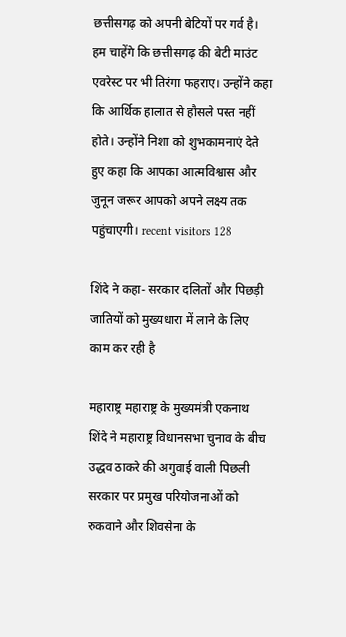छत्तीसगढ़ को अपनी बेटियों पर गर्व है। हम चाहेंगे कि छत्तीसगढ़ की बेटी माउंट एवरेस्ट पर भी तिरंगा फहराए। उन्होंने कहा कि आर्थिक हालात से हौसले पस्त नहीं होते। उन्होंने निशा को शुभकामनाएं देते हुए कहा कि आपका आत्मविश्वास और जुनून जरूर आपको अपने लक्ष्य तक पहुंचाएगी। recent visitors 128

शिंदे ने कहा- सरकार दलितों और पिछड़ी जातियों को मुख्यधारा में लाने के लिए काम कर रही है

महाराष्ट्र महाराष्ट्र के मुख्यमंत्री एकनाथ शिंदे ने महाराष्ट्र विधानसभा चुनाव के बीच उद्धव ठाकरे की अगुवाई वाली पिछली सरकार पर प्रमुख परियोजनाओं को रुकवाने और शिवसेना के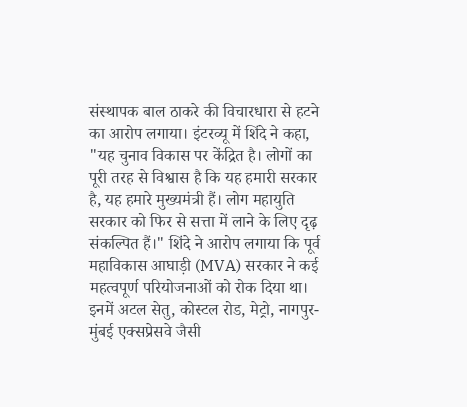संस्थापक बाल ठाकरे की विचारधारा से हटने का आरोप लगाया। इंटरव्यू में शिंदे ने कहा, "यह चुनाव विकास पर केंद्रित है। लोगों का पूरी तरह से विश्वास है कि यह हमारी सरकार है, यह हमारे मुख्यमंत्री हैं। लोग महायुति सरकार को फिर से सत्ता में लाने के लिए दृढ़ संकल्पित हैं।" शिंदे ने आरोप लगाया कि पूर्व महाविकास आघाड़ी (MVA) सरकार ने कई महत्वपूर्ण परियोजनाओं को रोक दिया था। इनमें अटल सेतु, कोस्टल रोड, मेट्रो, नागपुर-मुंबई एक्सप्रेसवे जैसी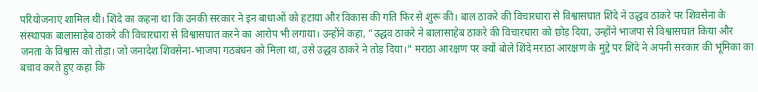परियोजनाएं शामिल थीं। शिंदे का कहना था कि उनकी सरकार ने इन बाधाओं को हटाया और विकास की गति फिर से शुरू की। बाल ठाकरे की विचारधारा से विश्वासघात शिंदे ने उद्धव ठाकरे पर शिवसेना के संस्थापक बालासाहेब ठाकरे की विचारधारा से विश्वासघात करने का आरोप भी लगाया। उन्होंने कहा, "उद्धव ठाकरे ने बालासाहेब ठाकरे की विचारधारा को छोड़ दिया, उन्होंने भाजपा से विश्वासघात किया और जनता के विश्वास को तोड़ा। जो जनादेश शिवसेना-भाजपा गठबंधन को मिला था, उसे उद्धव ठाकरे ने तोड़ दिया।" मराठा आरक्षण पर क्यों बोले शिंदे मराठा आरक्षण के मुद्दे पर शिंदे ने अपनी सरकार की भूमिका का बचाव करते हुए कहा कि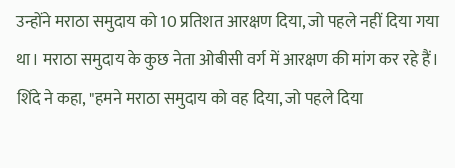उन्होंने मराठा समुदाय को 10 प्रतिशत आरक्षण दिया, जो पहले नहीं दिया गया था। मराठा समुदाय के कुछ नेता ओबीसी वर्ग में आरक्षण की मांग कर रहे हैं। शिंदे ने कहा, "हमने मराठा समुदाय को वह दिया, जो पहले दिया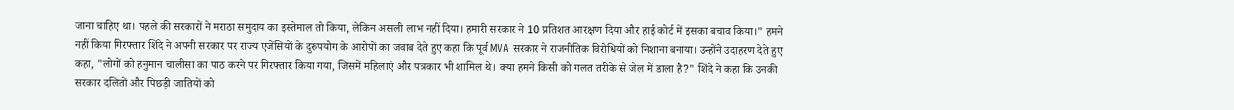जाना चाहिए था। पहले की सरकारों ने मराठा समुदाय का इस्तेमाल तो किया, लेकिन असली लाभ नहीं दिया। हमारी सरकार ने 10 प्रतिशत आरक्षण दिया और हाई कोर्ट में इसका बचाव किया।" हमने नहीं किया गिरफ्तार शिंदे ने अपनी सरकार पर राज्य एजेंसियों के दुरुपयोग के आरोपों का जवाब देते हुए कहा कि पूर्व MVA सरकार ने राजनीतिक विरोधियों को निशाना बनाया। उन्होंने उदाहरण देते हुए कहा, "लोगों को हनुमान चालीसा का पाठ करने पर गिरफ्तार किया गया, जिसमें महिलाएं और पत्रकार भी शामिल थे। क्या हमने किसी को गलत तरीके से जेल में डाला है?" शिंदे ने कहा कि उनकी सरकार दलितों और पिछड़ी जातियों को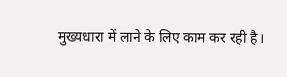मुख्यधारा में लाने के लिए काम कर रही है।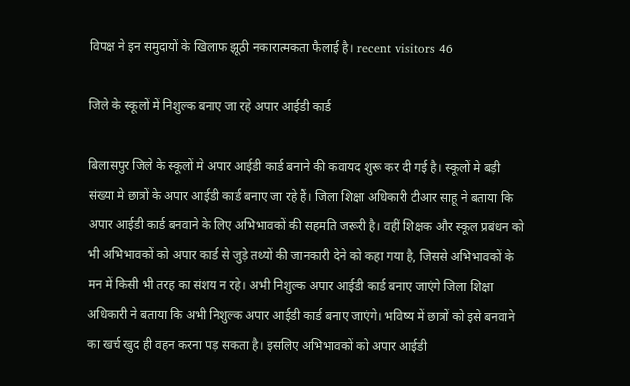विपक्ष ने इन समुदायों के खिलाफ झूठी नकारात्मकता फैलाई है। recent visitors 46

जिले के स्कूलों में निशुल्क बनाए जा रहे अपार आईडी कार्ड

बिलासपुर जिले के स्कूलों मे अपार आईडी कार्ड बनाने की कवायद शुरू कर दी गई है। स्कूलों मे बड़ी संख्या मे छात्रों के अपार आईडी कार्ड बनाए जा रहे हैं। जिला शिक्षा अधिकारी टीआर साहू ने बताया कि अपार आईडी कार्ड बनवाने के लिए अभिभावकों की सहमति जरूरी है। वहीं शिक्षक और स्कूल प्रबंधन को भी अभिभावकों को अपार कार्ड से जुड़े तथ्यों की जानकारी देने को कहा गया है, जिससे अभिभावकों के मन में किसी भी तरह का संशय न रहे। अभी निशुल्क अपार आईडी कार्ड बनाए जाएंगे जिला शिक्षा अधिकारी ने बताया कि अभी निशुल्क अपार आईडी कार्ड बनाए जाएंगे। भविष्य में छात्रों को इसे बनवाने का खर्च खुद ही वहन करना पड़ सकता है। इसलिए अभिभावकों को अपार आईडी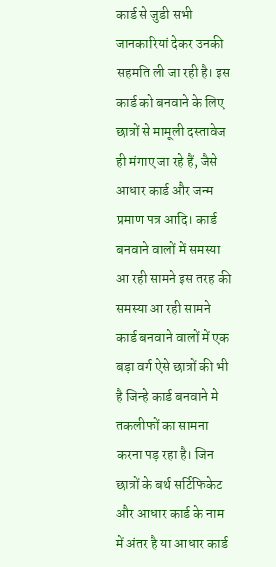कार्ड से जुडी सभी जानकारियां देकर उनकी सहमति ली जा रही है। इस कार्ड को बनवाने के लिए छात्रों से मामूली दस्तावेज ही मंगाए जा रहे हैं, जैसे आधार कार्ड और जन्म प्रमाण पत्र आदि। कार्ड बनवाने वालों में समस्या आ रही सामने इस तरह की समस्या आ रही सामने कार्ड बनवाने वालों में एक बड़ा वर्ग ऐसे छात्रों की भी है जिन्हे कार्ड बनवाने मे तकलीफों का सामना करना पड़ रहा है। जिन छात्रों के बर्थ सर्टिफिकेट और आधार कार्ड के नाम में अंतर है या आधार कार्ड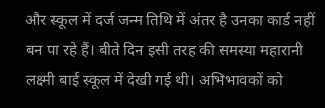और स्कूल में दर्ज जन्म तिथि में अंतर है उनका कार्ड नहीं बन पा रहे हैं। बीते दिन इसी तरह की समस्या महारानी लक्ष्मी बाई स्कूल में देखी गई थी। अभिभावकों को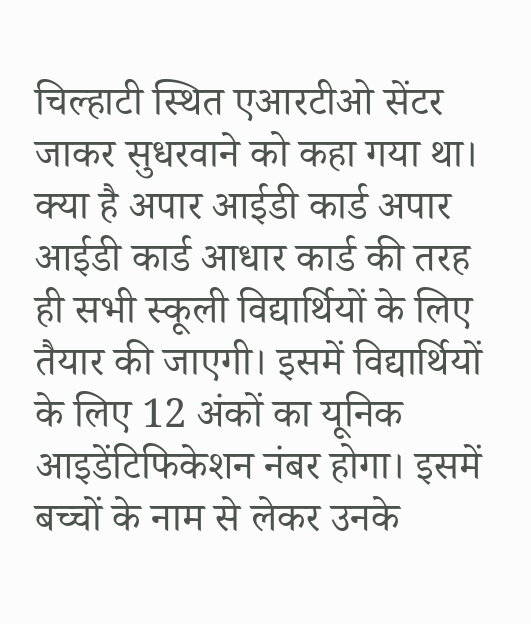चिल्हाटी स्थित एआरटीओ सेंटर जाकर सुधरवाने को कहा गया था। क्या है अपार आईडी कार्ड अपार आईडी कार्ड आधार कार्ड की तरह ही सभी स्कूली विद्यार्थियों के लिए तैयार की जाएगी। इसमें विद्यार्थियों के लिए 12 अंकों का यूनिक आइडेंटिफिकेशन नंबर होगा। इसमें बच्चों के नाम से लेकर उनके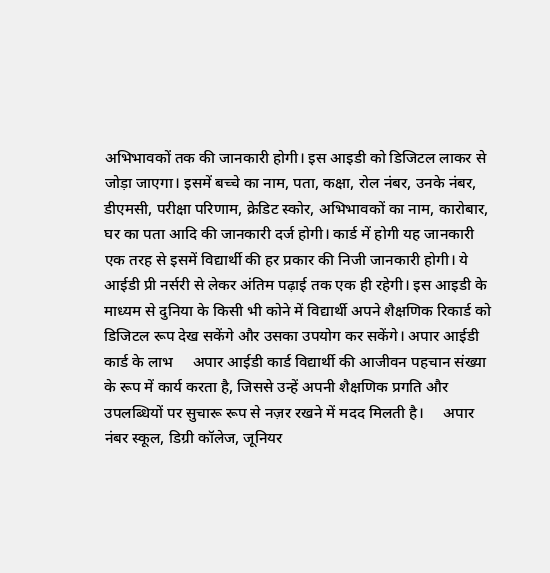अभिभावकों तक की जानकारी होगी। इस आइडी को डिजिटल लाकर से जोड़ा जाएगा। इसमें बच्चे का नाम, पता, कक्षा, रोल नंबर, उनके नंबर, डीएमसी, परीक्षा परिणाम, क्रेडिट स्कोर, अभिभावकों का नाम, कारोबार, घर का पता आदि की जानकारी दर्ज होगी। कार्ड में होगी यह जानकारी एक तरह से इसमें विद्यार्थी की हर प्रकार की निजी जानकारी होगी। ये आईडी प्री नर्सरी से लेकर अंतिम पढ़ाई तक एक ही रहेगी। इस आइडी के माध्यम से दुनिया के किसी भी कोने में विद्यार्थी अपने शैक्षणिक रिकार्ड को डिजिटल रूप देख सकेंगे और उसका उपयोग कर सकेंगे। अपार आईडी कार्ड के लाभ     अपार आईडी कार्ड विद्यार्थी की आजीवन पहचान संख्या के रूप में कार्य करता है, जिससे उन्हें अपनी शैक्षणिक प्रगति और उपलब्धियों पर सुचारू रूप से नज़र रखने में मदद मिलती है।     अपार नंबर स्कूल, डिग्री कॉलेज, जूनियर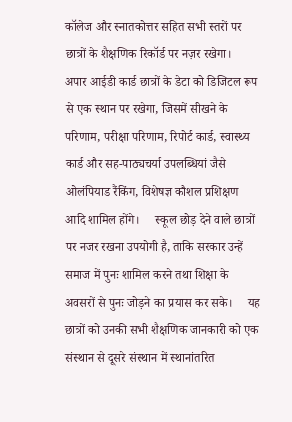कॉलेज और स्नातकोत्तर सहित सभी स्तरों पर छात्रों के शैक्षणिक रिकॉर्ड पर नज़र रखेगा।     अपार आईडी कार्ड छात्रों के डेटा को डिजिटल रूप से एक स्थान पर रखेगा, जिसमें सीखने के परिणाम, परीक्षा परिणाम, रिपोर्ट कार्ड, स्वास्थ्य कार्ड और सह-पाठ्यचर्या उपलब्धियां जैसे ओलंपियाड रैंकिंग, विशेषज्ञ कौशल प्रशिक्षण आदि शामिल होंगे।     स्कूल छोड़ देने वाले छात्रों पर नजर रखना उपयोगी है, ताकि सरकार उन्हें समाज में पुनः शामिल करने तथा शिक्षा के अवसरों से पुनः जोड़ने का प्रयास कर सके।     यह छात्रों को उनकी सभी शैक्षणिक जानकारी को एक संस्थान से दूसरे संस्थान में स्थानांतरित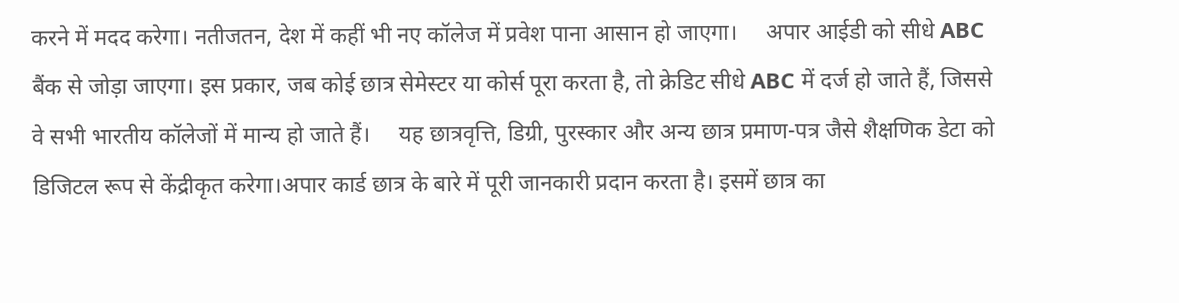करने में मदद करेगा। नतीजतन, देश में कहीं भी नए कॉलेज में प्रवेश पाना आसान हो जाएगा।     अपार आईडी को सीधे ABC बैंक से जोड़ा जाएगा। इस प्रकार, जब कोई छात्र सेमेस्टर या कोर्स पूरा करता है, तो क्रेडिट सीधे ABC में दर्ज हो जाते हैं, जिससे वे सभी भारतीय कॉलेजों में मान्य हो जाते हैं।     यह छात्रवृत्ति, डिग्री, पुरस्कार और अन्य छात्र प्रमाण-पत्र जैसे शैक्षणिक डेटा को डिजिटल रूप से केंद्रीकृत करेगा।अपार कार्ड छात्र के बारे में पूरी जानकारी प्रदान करता है। इसमें छात्र का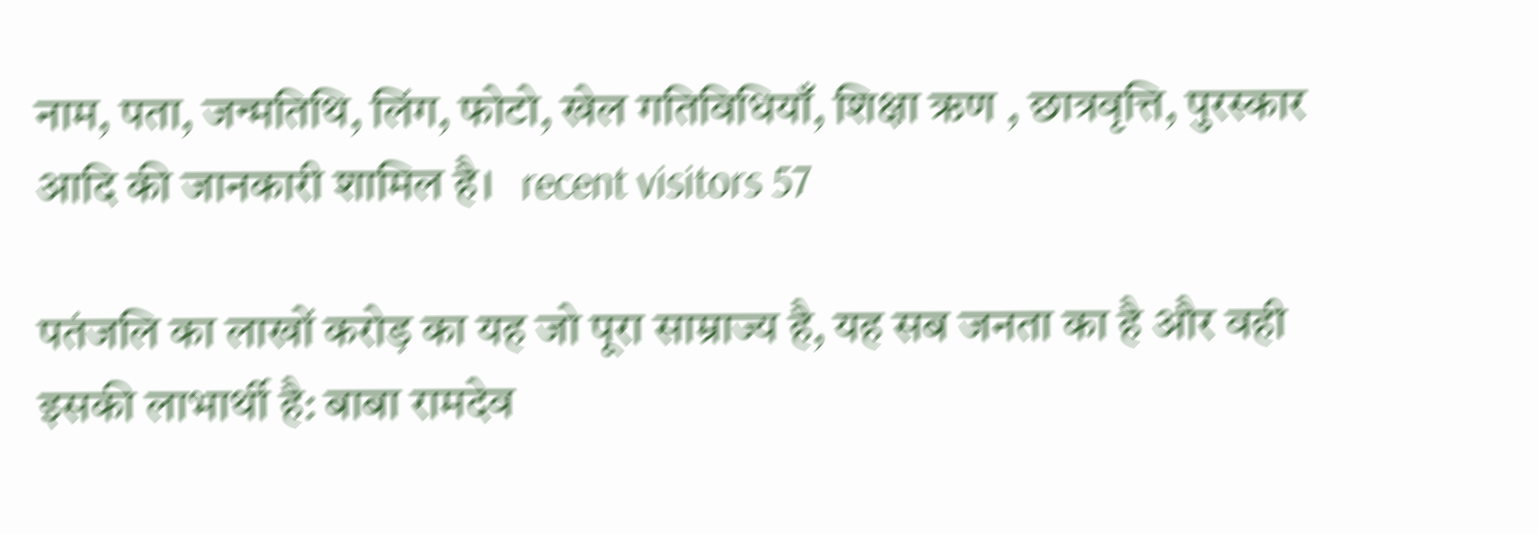नाम, पता, जन्मतिथि, लिंग, फोटो, खेल गतिविधियाँ, शिक्षा ऋण , छात्रवृत्ति, पुरस्कार आदि की जानकारी शामिल है।   recent visitors 57

पतंजलि का लाखों करोड़ का यह जो पूरा साम्राज्य है, यह सब जनता का है और वही इसकी लाभार्थी है: बाबा रामदेव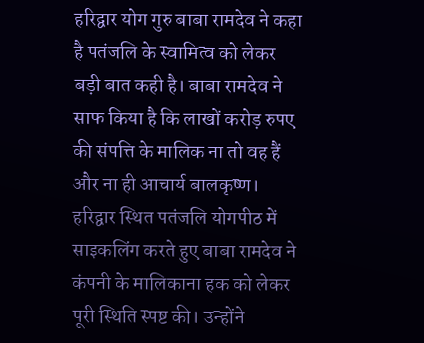हरिद्वार योग गुरु बाबा रामदेव ने कहा है पतंजलि के स्वामित्व को लेकर बड़ी बात कही है। बाबा रामदेव ने साफ किया है कि लाखों करोड़ रुपए की संपत्ति के मालिक ना तो वह हैं और ना ही आचार्य बालकृष्ण। हरिद्वार स्थित पतंजलि योगपीठ में साइकलिंग करते हुए बाबा रामदेव ने कंपनी के मालिकाना हक को लेकर पूरी स्थिति स्पष्ट की। उन्होंने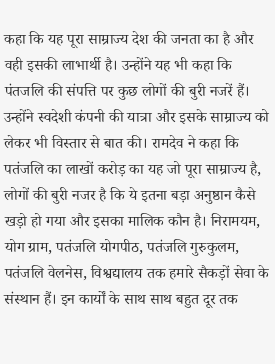कहा कि यह पूरा साम्राज्य देश की जनता का है और वही इसकी लाभार्थी है। उन्होंने यह भी कहा कि पंतजलि की संपत्ति पर कुछ लोगों की बुरी नजरें हैं। उन्होंने स्वदेशी कंपनी की यात्रा और इसके साम्राज्य को लेकर भी विस्तार से बात की। रामदेव ने कहा कि पतंजलि का लाखों करोड़ का यह जो पूरा साम्राज्य है, लोगों की बुरी नजर है कि ये इतना बड़ा अनुष्ठान कैसे खड़ो हो गया और इसका मालिक कौन है। निरामयम, योग ग्राम, पतंजलि योगपीठ, पतंजलि गुरुकुलम, पतंजलि वेलनेस, विश्वद्यालय तक हमारे सैकड़ों सेवा के संस्थान हैं। इन कार्यों के साथ साथ बहुत दूर तक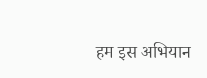हम इस अभियान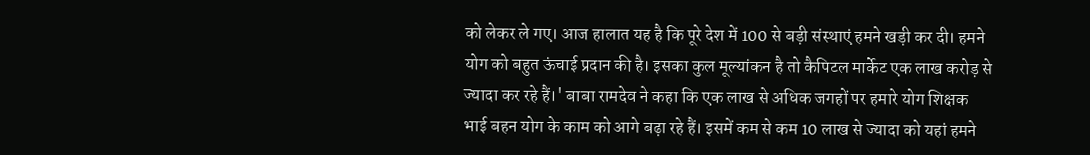को लेकर ले गए। आज हालात यह है कि पूरे देश में 100 से बड़ी संस्थाएं हमने खड़ी कर दी। हमने योग को बहुत ऊंचाई प्रदान की है। इसका कुल मूल्यांकन है तो कैपिटल मार्केट एक लाख करोड़ से ज्यादा कर रहे हैं।' बाबा रामदेव ने कहा कि एक लाख से अधिक जगहों पर हमारे योग शिक्षक भाई बहन योग के काम को आगे बढ़ा रहे हैं। इसमें कम से कम 10 लाख से ज्यादा को यहां हमने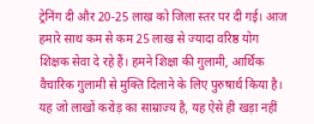ट्रेनिंग दी और 20-25 लाख को जिला स्तर पर दी गई। आज हमारे साथ कम से कम 25 लाख से ज्यादा वरिष्ठ योग शिक्षक सेवा दे रहे हैं। हमने शिक्षा की गुलामी, आर्थिक वैचारिक गुलामी से मुक्ति दिलाने के लिए पुरुषार्थ किया है। यह जो लाखों करोड़ का साम्राज्य है, यह ऐसे ही खड़ा नहीं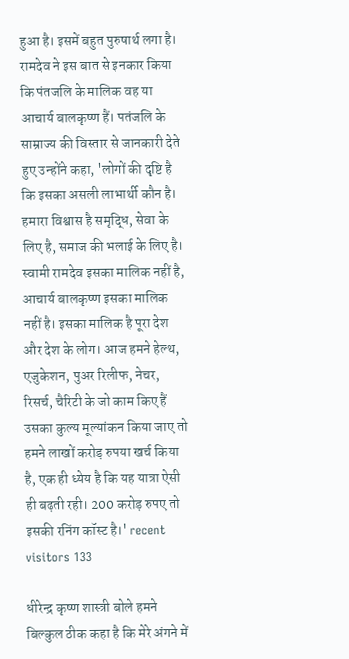हुआ है। इसमें बहुत पुरुषार्थ लगा है। रामदेव ने इस बात से इनकार किया कि पंतजलि के मालिक वह या आचार्य बालकृष्ण हैं। पतंजलि के साम्राज्य की विस्तार से जानकारी देते हुए उन्होंने कहा, 'लोगों की दृष्टि है कि इसका असली लाभार्थी कौन है। हमारा विश्वास है समृद्धि, सेवा के लिए है, समाज की भलाई के लिए है। स्वामी रामदेव इसका मालिक नहीं है, आचार्य बालकृष्ण इसका मालिक नहीं है। इसका मालिक है पूरा देश और देश के लोग। आज हमने हेल्थ, एजुकेशन, पुअर रिलीफ, नेचर, रिसर्च, चैरिटी के जो काम किए हैं उसका कुल्य मूल्यांकन किया जाए तो हमने लाखों करोड़ रुपया खर्च किया है, एक ही ध्येय है कि यह यात्रा ऐसी ही बढ़ती रही। 200 करोड़ रुपए तो इसकी रनिंग कॉस्ट है।' recent visitors 133

धीरेन्द्र कृष्ण शास्त्री बोले हमने बिल्कुल ठीक कहा है कि मेरे अंगने में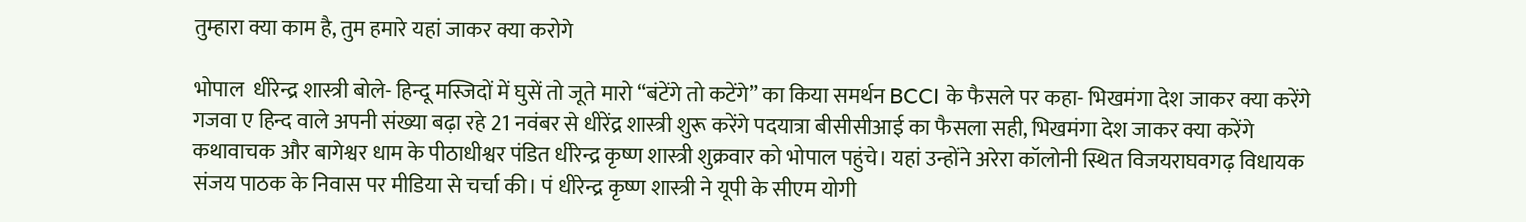तुम्हारा क्या काम है, तुम हमारे यहां जाकर क्या करोगे

भोपाल  धीरेन्द्र शास्त्री बोले- हिन्दू मस्जिदों में घुसें तो जूते मारो “बंटेंगे तो कटेंगे” का किया समर्थन BCCI के फैसले पर कहा- भिखमंगा देश जाकर क्या करेंगे गजवा ए हिन्द वाले अपनी संख्या बढ़ा रहे 21 नवंबर से धीरेंद्र शास्त्री शुरू करेंगे पदयात्रा बीसीसीआई का फैसला सही, भिखमंगा देश जाकर क्या करेंगे कथावाचक और बागेश्वर धाम के पीठाधीश्वर पंडित धीरेन्द्र कृष्ण शास्त्री शुक्रवार को भोपाल पहुंचे। यहां उन्होंने अरेरा कॉलोनी स्थित विजयराघवगढ़ विधायक संजय पाठक के निवास पर मीडिया से चर्चा की। पं धीरेन्द्र कृष्ण शास्त्री ने यूपी के सीएम योगी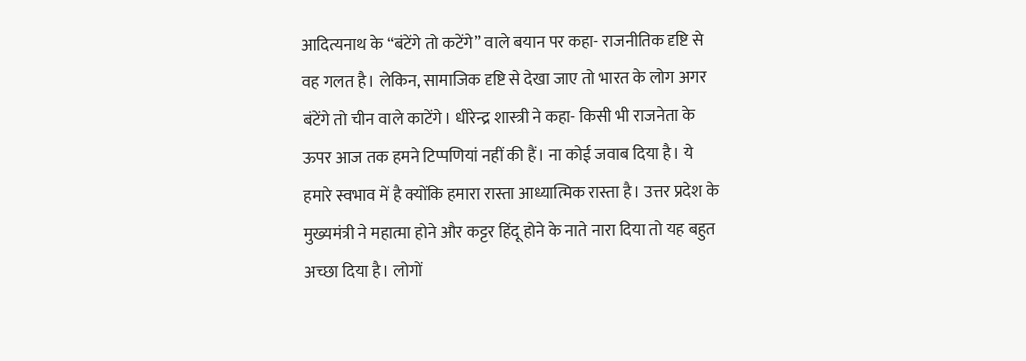आदित्यनाथ के “बंटेंगे तो कटेंगे” वाले बयान पर कहा- राजनीतिक दृष्टि से वह गलत है। लेकिन, सामाजिक दृष्टि से देखा जाए तो भारत के लोग अगर बंटेंगे तो चीन वाले काटेंगे। धीरेन्द्र शास्त्री ने कहा- किसी भी राजनेता के ऊपर आज तक हमने टिप्पणियां नहीं की हैं। ना कोई जवाब दिया है। ये हमारे स्वभाव में है क्योंकि हमारा रास्ता आध्यात्मिक रास्ता है। उत्तर प्रदेश के मुख्यमंत्री ने महात्मा होने और कट्टर हिंदू होने के नाते नारा दिया तो यह बहुत अच्छा दिया है। लोगों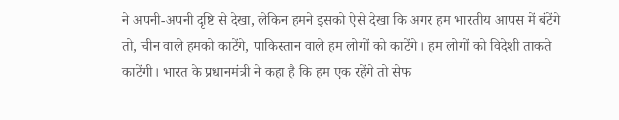ने अपनी-अपनी दृष्टि से देखा, लेकिन हमने इसको ऐसे देखा कि अगर हम भारतीय आपस में बंटेंगे तो, चीन वाले हमको काटेंगे, पाकिस्तान वाले हम लोगों को काटेंगे। हम लोगों को विदेशी ताकते काटेंगी। भारत के प्रधानमंत्री ने कहा है कि हम एक रहेंगे तो सेफ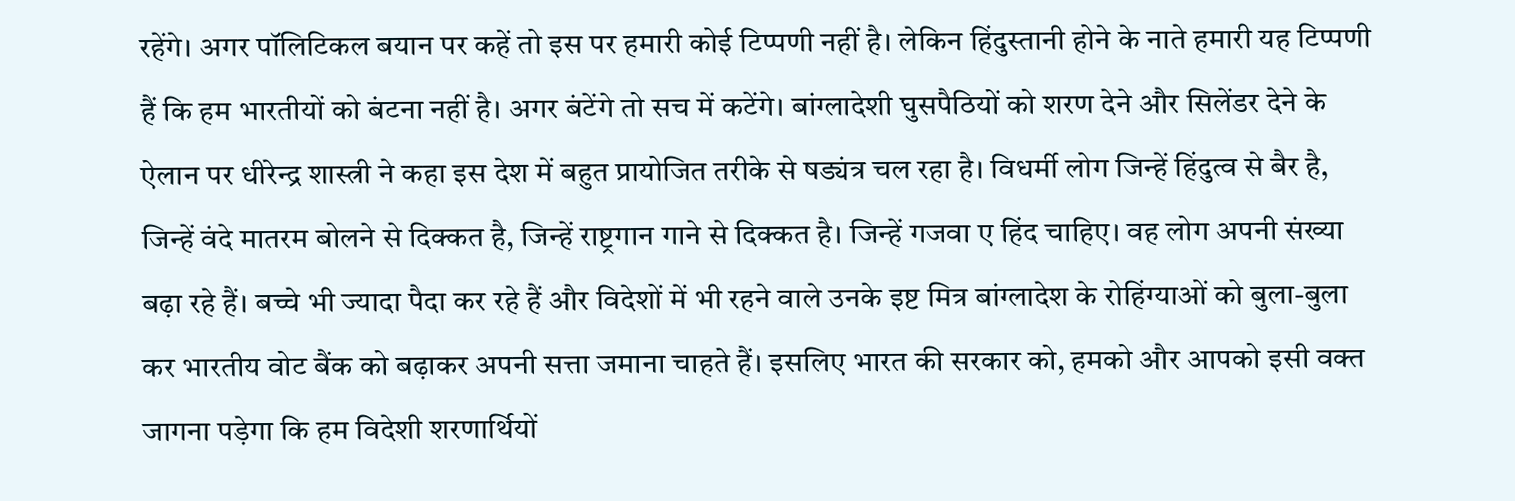रहेंगे। अगर पॉलिटिकल बयान पर कहें तो इस पर हमारी कोई टिप्पणी नहीं है। लेकिन हिंदुस्तानी होने के नाते हमारी यह टिप्पणी हैं कि हम भारतीयों को बंटना नहीं है। अगर बंटेंगे तो सच में कटेंगे। बांग्लादेशी घुसपैठियों को शरण देने और सिलेंडर देने के ऐलान पर धीरेन्द्र शास्त्री ने कहा इस देश में बहुत प्रायोजित तरीके से षड्यंत्र चल रहा है। विधर्मी लोग जिन्हें हिंदुत्व से बैर है, जिन्हें वंदे मातरम बोलने से दिक्कत है, जिन्हें राष्ट्रगान गाने से दिक्कत है। जिन्हें गजवा ए हिंद चाहिए। वह लोग अपनी संख्या बढ़ा रहे हैं। बच्चे भी ज्यादा पैदा कर रहे हैं और विदेशों में भी रहने वाले उनके इष्ट मित्र बांग्लादेश के रोहिंग्याओं को बुला-बुला कर भारतीय वोट बैंक को बढ़ाकर अपनी सत्ता जमाना चाहते हैं। इसलिए भारत की सरकार को, हमको और आपको इसी वक्त जागना पड़ेगा कि हम विदेशी शरणार्थियों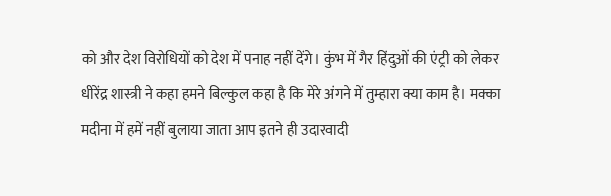को और देश विरोधियों को देश में पनाह नहीं देंगे। कुंभ में गैर हिंदुओं की एंट्री को लेकर धीरेंद्र शास्त्री ने कहा हमने बिल्कुल कहा है कि मेरे अंगने में तुम्हारा क्या काम है। मक्का मदीना में हमें नहीं बुलाया जाता आप इतने ही उदारवादी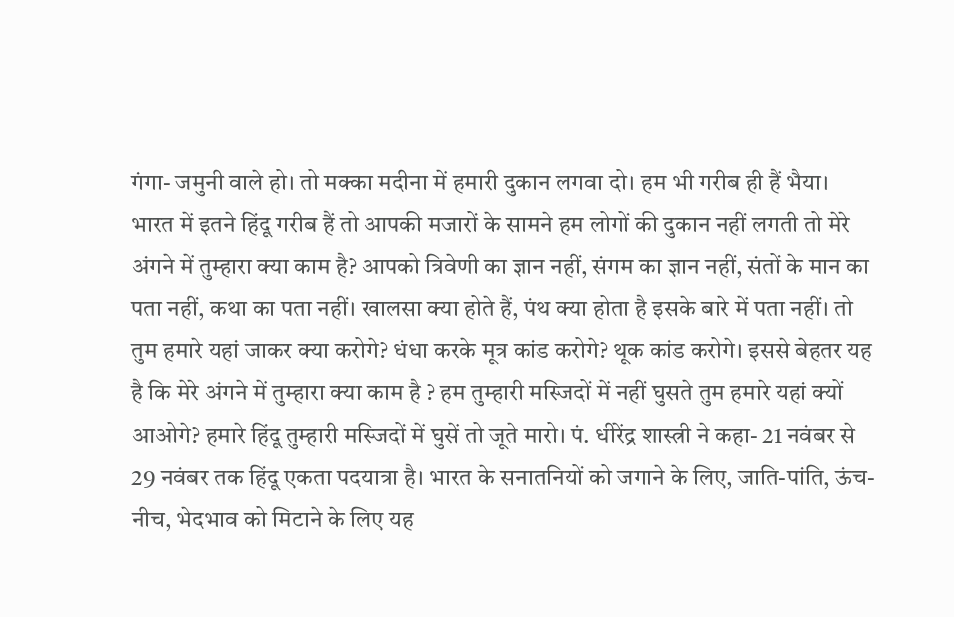गंगा- जमुनी वाले हो। तो मक्का मदीना में हमारी दुकान लगवा दो। हम भी गरीब ही हैं भैया। भारत में इतने हिंदू गरीब हैं तो आपकी मजारों के सामने हम लोगों की दुकान नहीं लगती तो मेरे अंगने में तुम्हारा क्या काम है? आपको त्रिवेणी का ज्ञान नहीं, संगम का ज्ञान नहीं, संतों के मान का पता नहीं, कथा का पता नहीं। खालसा क्या होते हैं, पंथ क्या होता है इसके बारे में पता नहीं। तो तुम हमारे यहां जाकर क्या करोगे? धंधा करके मूत्र कांड करोगे? थूक कांड करोगे। इससे बेहतर यह है कि मेरे अंगने में तुम्हारा क्या काम है ? हम तुम्हारी मस्जिदों में नहीं घुसते तुम हमारे यहां क्यों आओगे? हमारे हिंदू तुम्हारी मस्जिदों में घुसें तो जूते मारो। पं. धीरेंद्र शास्त्री ने कहा- 21 नवंबर से 29 नवंबर तक हिंदू एकता पदयात्रा है। भारत के सनातनियों को जगाने के लिए, जाति-पांति, ऊंच- नीच, भेदभाव को मिटाने के लिए यह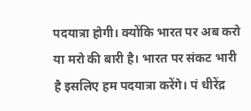पदयात्रा होगी। क्योंकि भारत पर अब करो या मरो की बारी है। भारत पर संकट भारी है इसलिए हम पदयात्रा करेंगे। पं धीरेंद्र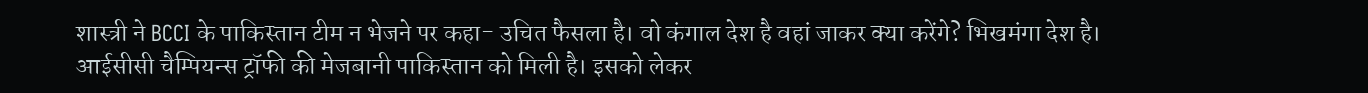शास्त्री ने BCCI के पाकिस्तान टीम न भेजने पर कहा- उचित फैसला है। वो कंगाल देश है वहां जाकर क्या करेंगे? भिखमंगा देश है। आईसीसी चैम्पियन्स ट्रॉफी की मेजबानी पाकिस्तान को मिली है। इसको लेकर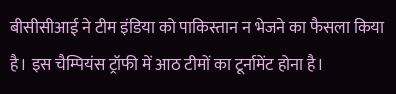बीसीसीआई ने टीम इंडिया को पाकिस्तान न भेजने का फैसला किया है। इस चैम्पियंस ट्रॉफी में आठ टीमों का टूर्नामेंट होना है।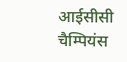आईसीसी चैम्पियंस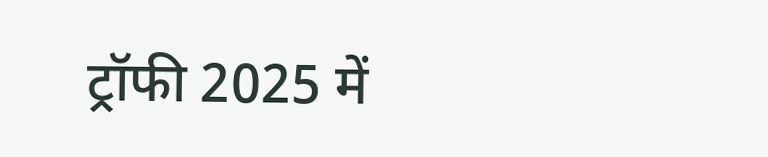ट्रॉफी 2025 में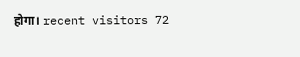होगा। recent visitors 72